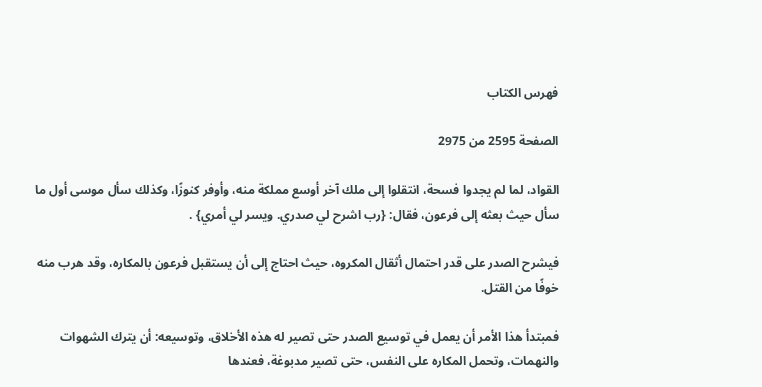فهرس الكتاب

الصفحة 2595 من 2975

القواد، لما لم يجدوا فسحة، انتقلوا إلى ملك آخر أوسع مملكة منه، وأوفر كنوزًا، وكذلك سأل موسى أول ما سأل حيث بعثه إلى فرعون، فقال: {رب اشرح لي صدري. ويسر لي أمري} .

فيشرح الصدر على قدر احتمال أثقال المكروه، حيث احتاج إلى أن يستقبل فرعون بالمكاره، وقد هرب منه خوفًا من القتل.

فمبتدأ هذا الأمر أن يعمل في توسيع الصدر حتى تصير له هذه الأخلاق، وتوسيعه: أن يترك الشهوات والنهمات، وتحمل المكاره على النفس، حتى تصير مدبوغة، فعندها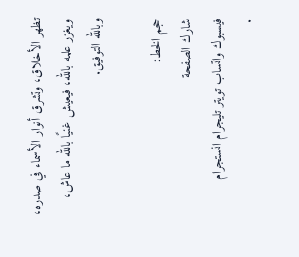تظهر الأخلاق، وتشرق أنوار الأسماء في صدره، ويغزر علمه بالله، فيعيش غنيًا بالله ما عاش، وبالله التوفيق.

حجم الخط:
شارك الصفحة
فيسبوك واتساب تويتر تليجرام انستجرام
.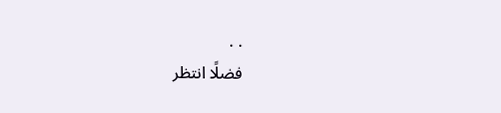. .
فضلًا انتظر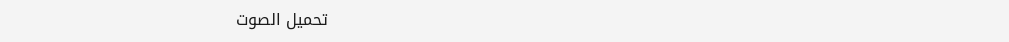تحميل الصوت